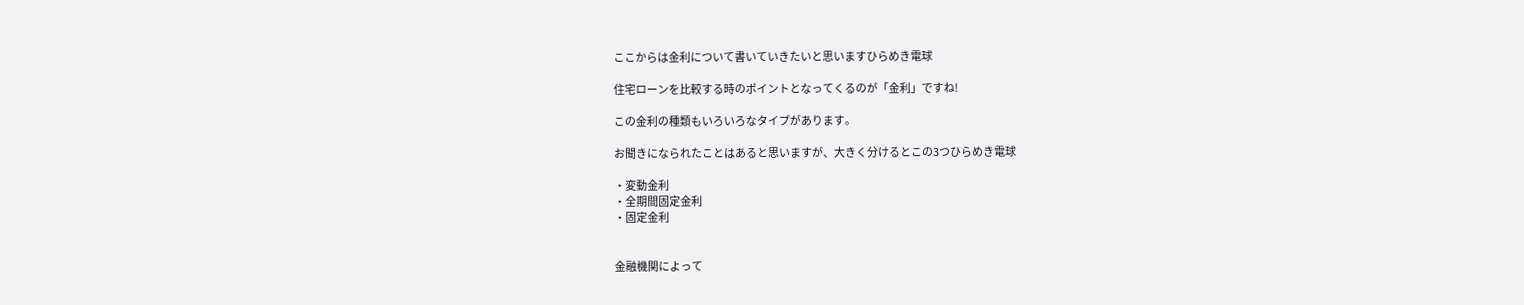ここからは金利について書いていきたいと思いますひらめき電球

住宅ローンを比較する時のポイントとなってくるのが「金利」ですね!

この金利の種類もいろいろなタイプがあります。

お聞きになられたことはあると思いますが、大きく分けるとこの3つひらめき電球

・変動金利
・全期間固定金利
・固定金利


金融機関によって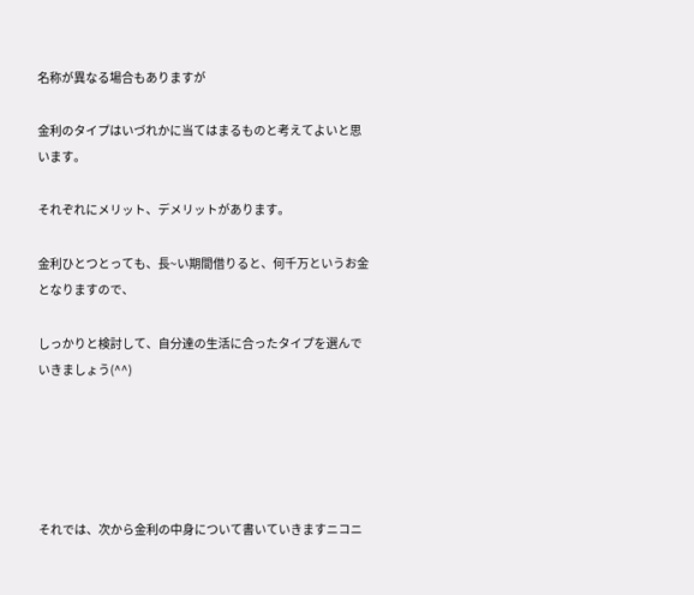名称が異なる場合もありますが

金利のタイプはいづれかに当てはまるものと考えてよいと思います。

それぞれにメリット、デメリットがあります。

金利ひとつとっても、長~い期間借りると、何千万というお金となりますので、

しっかりと検討して、自分達の生活に合ったタイプを選んでいきましょう(^^)





それでは、次から金利の中身について書いていきますニコニ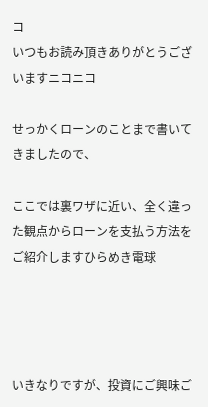コ
いつもお読み頂きありがとうございますニコニコ

せっかくローンのことまで書いてきましたので、

ここでは裏ワザに近い、全く違った観点からローンを支払う方法をご紹介しますひらめき電球




いきなりですが、投資にご興味ご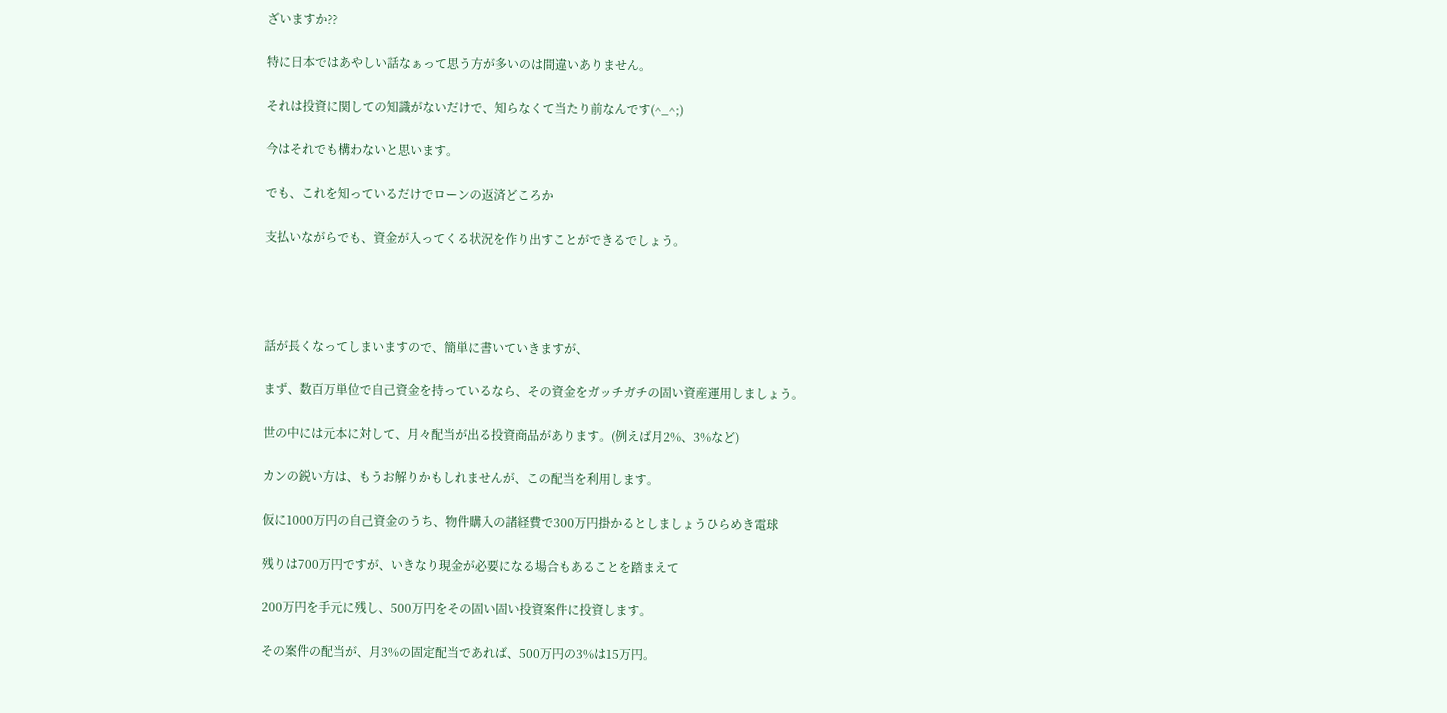ざいますか??

特に日本ではあやしい話なぁって思う方が多いのは間違いありません。

それは投資に関しての知識がないだけで、知らなくて当たり前なんです(^_^;)

今はそれでも構わないと思います。

でも、これを知っているだけでローンの返済どころか

支払いながらでも、資金が入ってくる状況を作り出すことができるでしょう。




話が長くなってしまいますので、簡単に書いていきますが、

まず、数百万単位で自己資金を持っているなら、その資金をガッチガチの固い資産運用しましょう。

世の中には元本に対して、月々配当が出る投資商品があります。(例えば月2%、3%など)

カンの鋭い方は、もうお解りかもしれませんが、この配当を利用します。

仮に1000万円の自己資金のうち、物件購入の諸経費で300万円掛かるとしましょうひらめき電球

残りは700万円ですが、いきなり現金が必要になる場合もあることを踏まえて

200万円を手元に残し、500万円をその固い固い投資案件に投資します。

その案件の配当が、月3%の固定配当であれば、500万円の3%は15万円。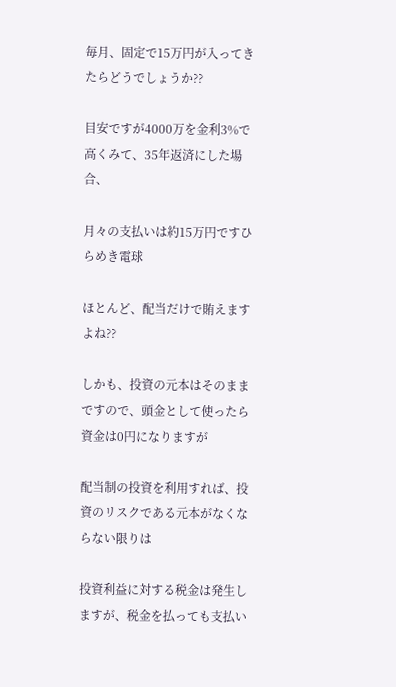毎月、固定で15万円が入ってきたらどうでしょうか??

目安ですが4000万を金利3%で高くみて、35年返済にした場合、

月々の支払いは約15万円ですひらめき電球

ほとんど、配当だけで賄えますよね??

しかも、投資の元本はそのままですので、頭金として使ったら資金は0円になりますが

配当制の投資を利用すれば、投資のリスクである元本がなくならない限りは

投資利益に対する税金は発生しますが、税金を払っても支払い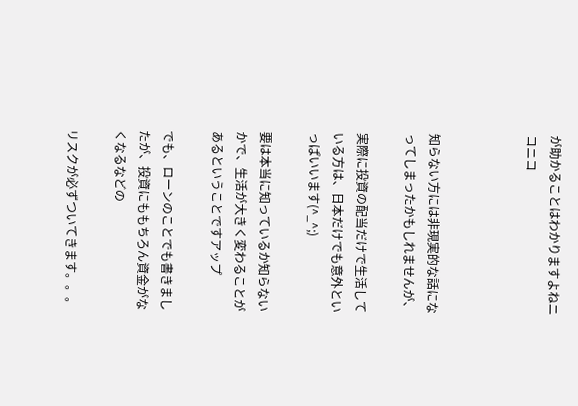が助かることはわかりますよねニコニコ



知らない方には非現実的な話になってしまったかもしれませんが、

実際に投資の配当だけで生活している方は、日本だけでも意外といっぱいいます(^_^;)

要は本当に知っているか知らないかで、生活が大きく変わることがあるということですアップ

でも、ローンのことでも書きましたが、投資にももちろん資金がなくなるなどの

リスクが必ずついてきます。。。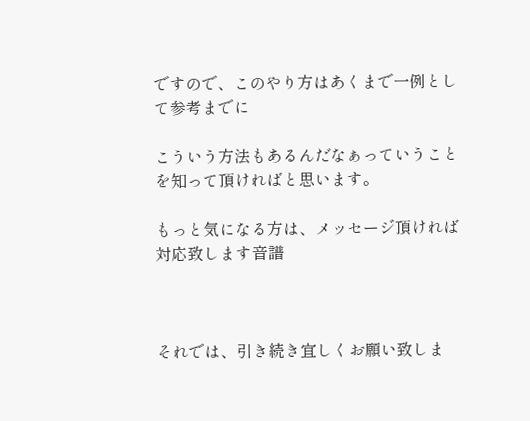ですので、このやり方はあくまで一例として参考までに

こういう方法もあるんだなぁっていうことを知って頂ければと思います。

もっと気になる方は、メッセージ頂ければ対応致します音譜



それでは、引き続き宜しくお願い致しま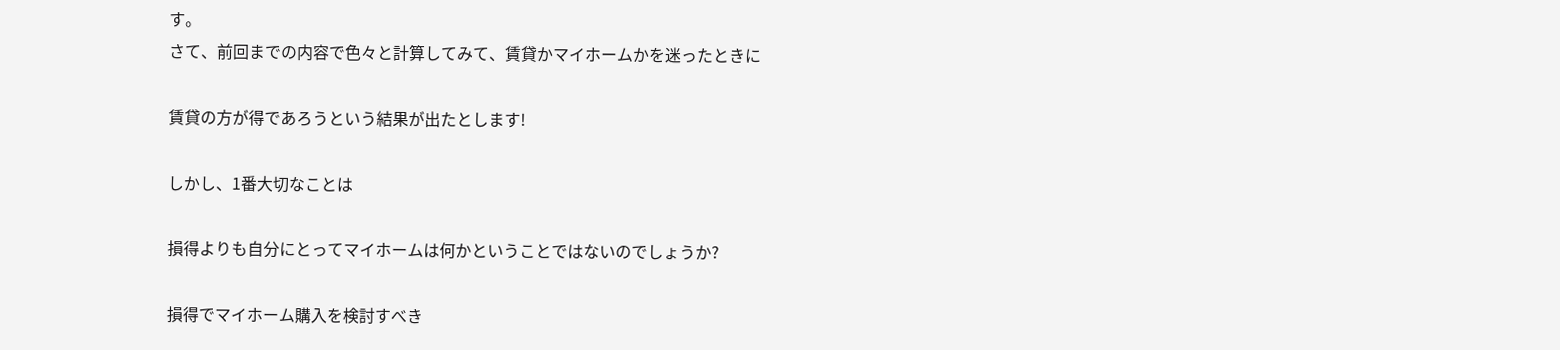す。
さて、前回までの内容で色々と計算してみて、賃貸かマイホームかを迷ったときに

賃貸の方が得であろうという結果が出たとします!

しかし、1番大切なことは

損得よりも自分にとってマイホームは何かということではないのでしょうか?

損得でマイホーム購入を検討すべき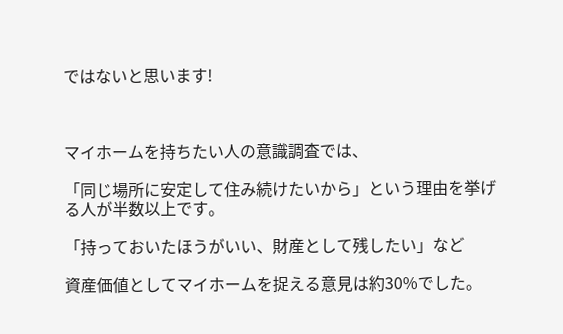ではないと思います!



マイホームを持ちたい人の意識調査では、

「同じ場所に安定して住み続けたいから」という理由を挙げる人が半数以上です。

「持っておいたほうがいい、財産として残したい」など

資産価値としてマイホームを捉える意見は約30%でした。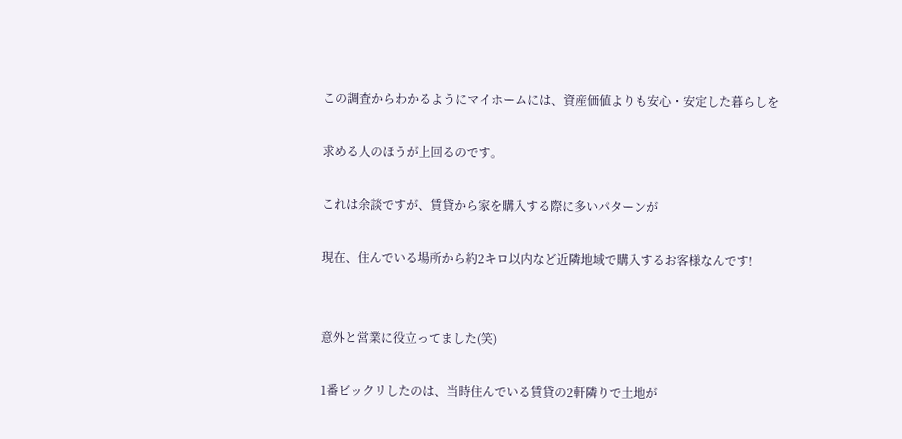この調査からわかるようにマイホームには、資産価値よりも安心・安定した暮らしを

求める人のほうが上回るのです。

これは余談ですが、賃貸から家を購入する際に多いパターンが

現在、住んでいる場所から約2キロ以内など近隣地域で購入するお客様なんです!


意外と営業に役立ってました(笑)

1番ビックリしたのは、当時住んでいる賃貸の2軒隣りで土地が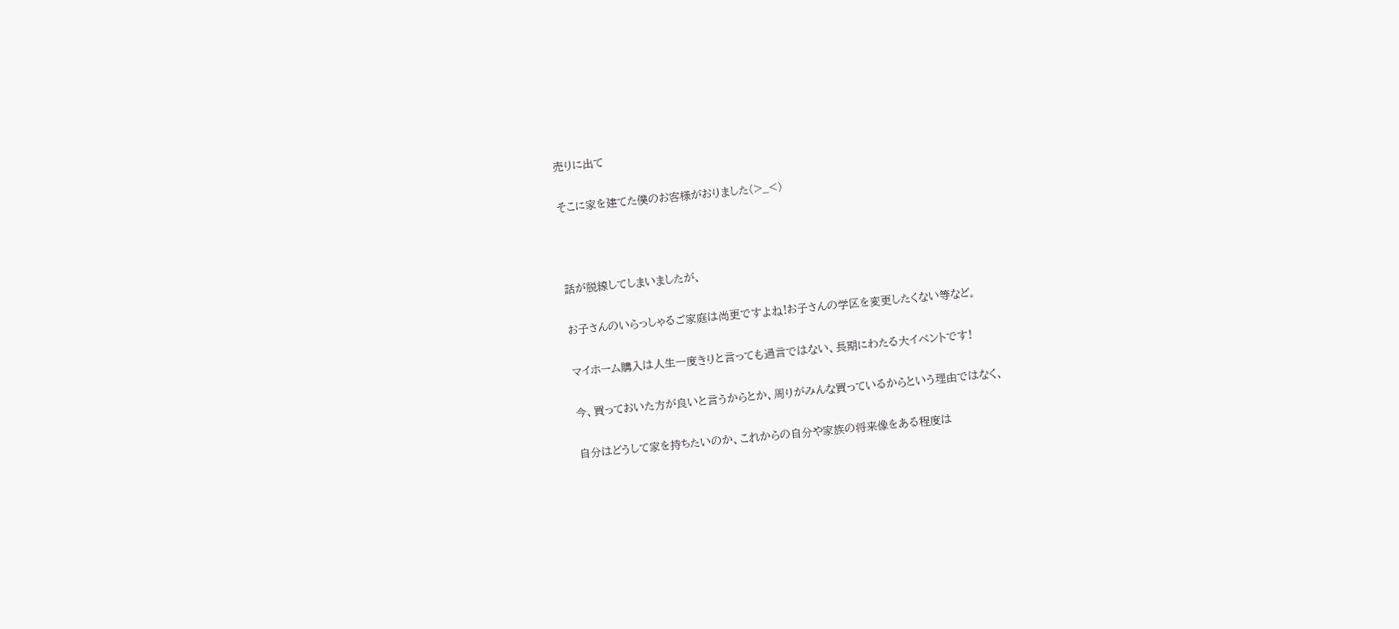売りに出て

そこに家を建てた僕のお客様がおりました(>_<)



話が脱線してしまいましたが、

お子さんのいらっしゃるご家庭は尚更ですよね!お子さんの学区を変更したくない等など。

マイホーム購入は人生一度きりと言っても過言ではない、長期にわたる大イベントです!

今、買っておいた方が良いと言うからとか、周りがみんな買っているからという理由ではなく、

自分はどうして家を持ちたいのか、これからの自分や家族の将来像をある程度は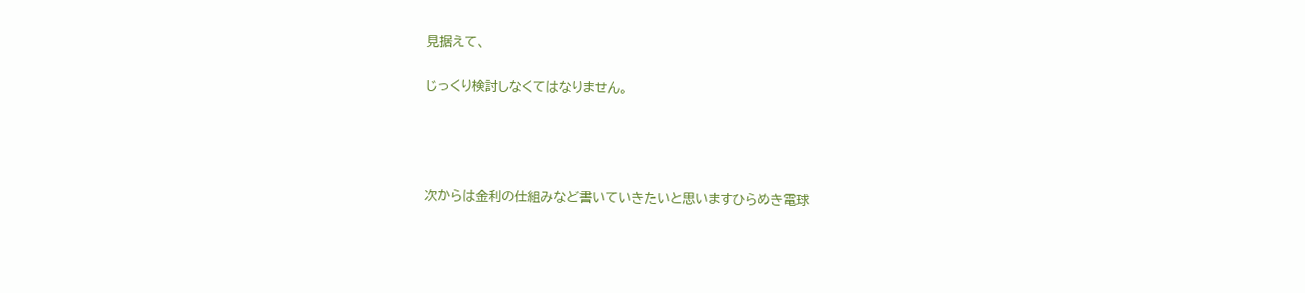見据えて、

じっくり検討しなくてはなりません。




次からは金利の仕組みなど書いていきたいと思いますひらめき電球